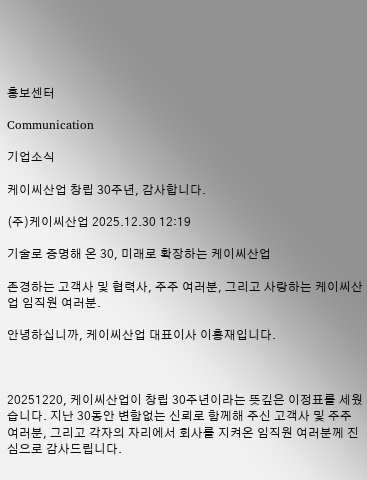홍보센터

Communication

기업소식

케이씨산업 창립 30주년, 감사합니다.

(주)케이씨산업 2025.12.30 12:19

기술로 증명해 온 30, 미래로 확장하는 케이씨산업

존경하는 고객사 및 협력사, 주주 여러분, 그리고 사랑하는 케이씨산업 임직원 여러분.

안녕하십니까, 케이씨산업 대표이사 이홍재입니다.



20251220, 케이씨산업이 창립 30주년이라는 뜻깊은 이정표를 세웠습니다. 지난 30동안 변함없는 신뢰로 함께해 주신 고객사 및 주주 여러분, 그리고 각자의 자리에서 회사를 지켜온 임직원 여러분께 진심으로 감사드립니다.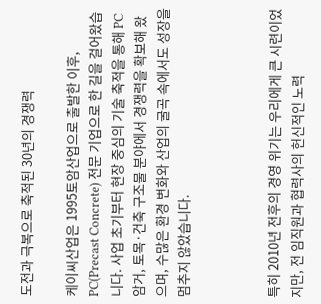도전과 극복으로 축적된 30년의 경쟁력

케이씨산업은 1995토암산업으로 출발한 이후, PC(Precast Concrete) 전문 기업으로 한 길을 걸어왔습니다. 사업 초기부터 현장 중심의 기술 축적을 통해 PC 암거, 토목·건축 구조물 분야에서 경쟁력을 확보해 왔으며, 수많은 환경 변화와 산업의 굴곡 속에서도 성장을 멈추지 않았습니다.



특히 2010년 전후의 경영 위기는 우리에게 큰 시련이었지만, 전 임직원과 협력사의 헌신적인 노력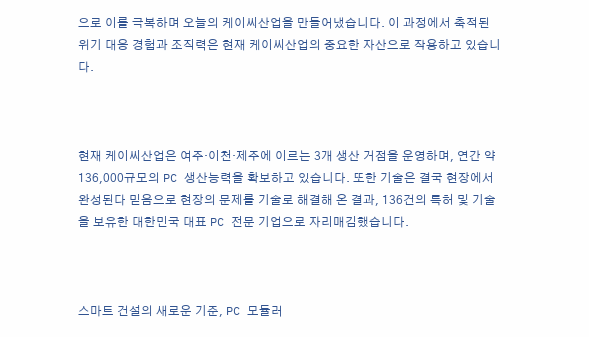으로 이를 극복하며 오늘의 케이씨산업을 만들어냈습니다. 이 과정에서 축적된 위기 대응 경험과 조직력은 현재 케이씨산업의 중요한 자산으로 작용하고 있습니다.



현재 케이씨산업은 여주·이천·제주에 이르는 3개 생산 거점을 운영하며, 연간 약 136,000규모의 PC 생산능력을 확보하고 있습니다. 또한 기술은 결국 현장에서 완성된다 믿음으로 현장의 문제를 기술로 해결해 온 결과, 136건의 특허 및 기술을 보유한 대한민국 대표 PC 전문 기업으로 자리매김했습니다.



스마트 건설의 새로운 기준, PC 모듈러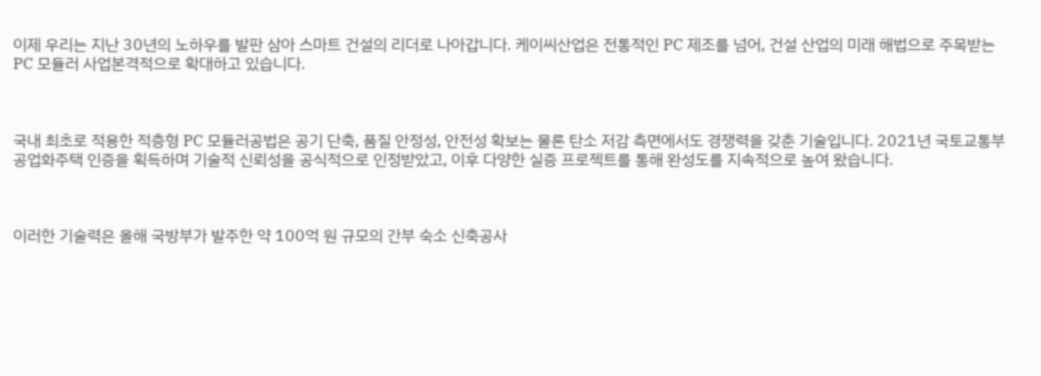이제 우리는 지난 30년의 노하우를 발판 삼아 스마트 건설의 리더로 나아갑니다. 케이씨산업은 전통적인 PC 제조를 넘어, 건설 산업의 미래 해법으로 주목받는 PC 모듈러 사업본격적으로 확대하고 있습니다.



국내 최초로 적용한 적층형 PC 모듈러공법은 공기 단축, 품질 안정성, 안전성 확보는 물론 탄소 저감 측면에서도 경쟁력을 갖춘 기술입니다. 2021년 국토교통부 공업화주택 인증을 획득하며 기술적 신뢰성을 공식적으로 인정받았고, 이후 다양한 실증 프로젝트를 통해 완성도를 지속적으로 높여 왔습니다.



이러한 기술력은 올해 국방부가 발주한 약 100억 원 규모의 간부 숙소 신축공사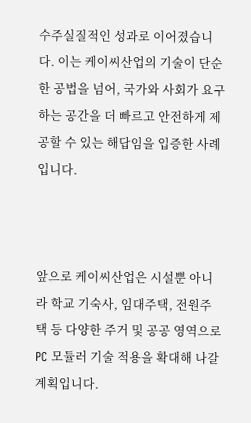수주실질적인 성과로 이어졌습니다. 이는 케이씨산업의 기술이 단순한 공법을 넘어, 국가와 사회가 요구하는 공간을 더 빠르고 안전하게 제공할 수 있는 해답임을 입증한 사례입니다.



앞으로 케이씨산업은 시설뿐 아니라 학교 기숙사, 임대주택, 전원주택 등 다양한 주거 및 공공 영역으로 PC 모듈러 기술 적용을 확대해 나갈 계획입니다.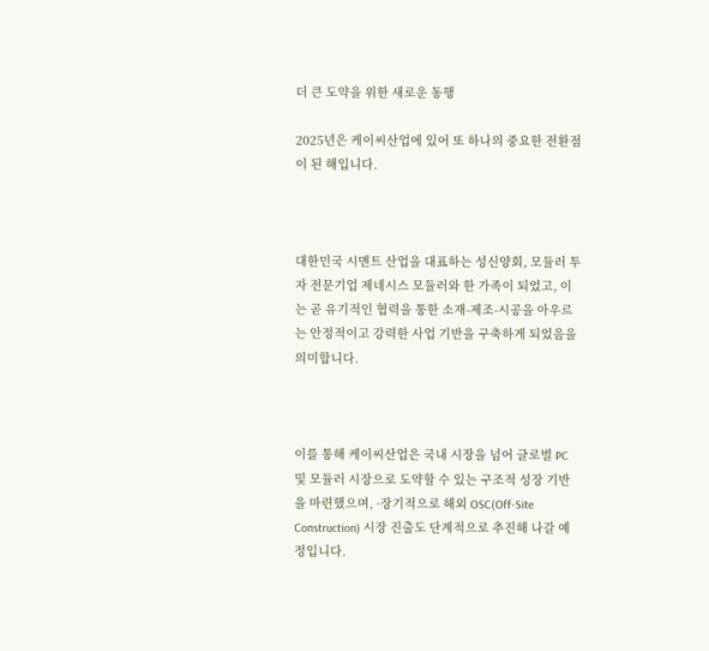더 큰 도약을 위한 새로운 동행

2025년은 케이씨산업에 있어 또 하나의 중요한 전환점이 된 해입니다.



대한민국 시멘트 산업을 대표하는 성신양회, 모듈러 투자 전문기업 제네시스 모듈러와 한 가족이 되었고, 이는 곧 유기적인 협력을 통한 소재-제조-시공을 아우르는 안정적이고 강력한 사업 기반을 구축하게 되었음을 의미합니다.



이를 통해 케이씨산업은 국내 시장을 넘어 글로벌 PC 및 모듈러 시장으로 도약할 수 있는 구조적 성장 기반을 마련했으며, ·장기적으로 해외 OSC(Off-Site Construction) 시장 진출도 단계적으로 추진해 나갈 예정입니다.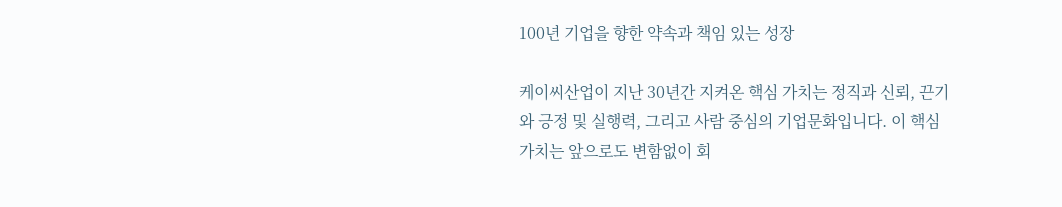100년 기업을 향한 약속과 책임 있는 성장

케이씨산업이 지난 30년간 지켜온 핵심 가치는 정직과 신뢰, 끈기와 긍정 및 실행력, 그리고 사람 중심의 기업문화입니다. 이 핵심가치는 앞으로도 변함없이 회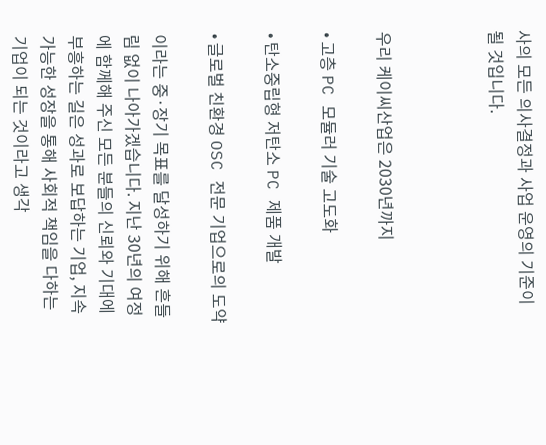사의 모든 의사결정과 사업 운영의 기준이 될 것입니다.



우리 케이씨산업은 2030년까지

• 고층 PC 모듈러 기술 고도화

• 탄소중립형 저탄소 PC 제품 개발

• 글로벌 친환경 OSC 전문 기업으로의 도약

이라는 중·장기 목표를 달성하기 위해 흔들림 없이 나아가겠습니다. 지난 30년의 여정에 함께해 주신 모든 분들의 신뢰와 기대에 부흥하는 길은 성과로 보답하는 기업, 지속 가능한 성장을 통해 사회적 책임을 다하는 기업이 되는 것이라고 생각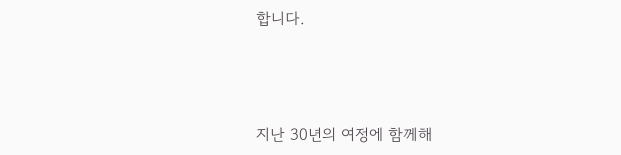합니다.



지난 30년의 여정에 함께해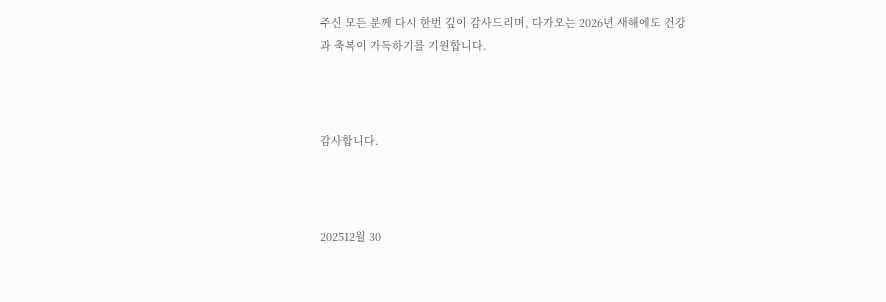주신 모든 분께 다시 한번 깊이 감사드리며, 다가오는 2026년 새해에도 건강과 축복이 가득하기를 기원합니다.



감사합니다.



202512월 30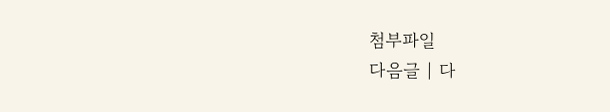첨부파일
다음글 | 다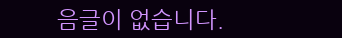음글이 없습니다.